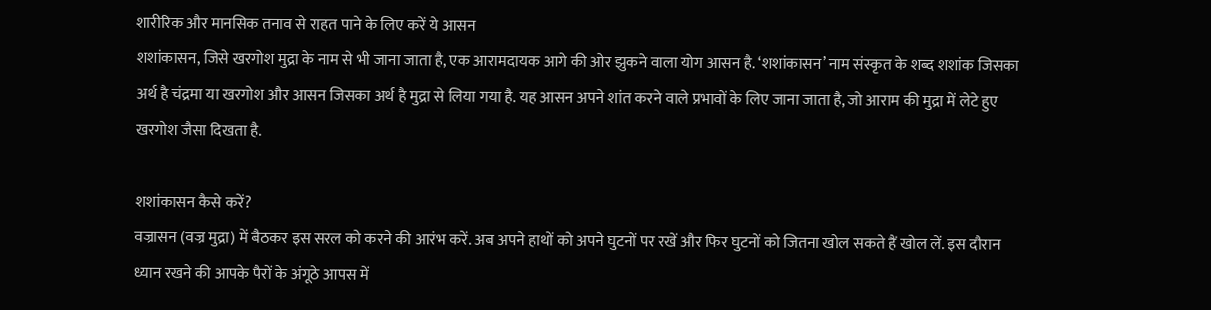शारीरिक और मानसिक तनाव से राहत पाने के लिए करें ये आसन
शशांकासन, जिसे खरगोश मुद्रा के नाम से भी जाना जाता है, एक आरामदायक आगे की ओर झुकने वाला योग आसन है. ‘शशांकासन’ नाम संस्कृत के शब्द शशांक जिसका अर्थ है चंद्रमा या खरगोश और आसन जिसका अर्थ है मुद्रा से लिया गया है. यह आसन अपने शांत करने वाले प्रभावों के लिए जाना जाता है, जो आराम की मुद्रा में लेटे हुए खरगोश जैसा दिखता है.

शशांकासन कैसे करें?
वज्रासन (वज्र मुद्रा) में बैठकर इस सरल को करने की आरंभ करें. अब अपने हाथों को अपने घुटनों पर रखें और फिर घुटनों को जितना खोल सकते हैं खोल लें. इस दौरान ध्यान रखने की आपके पैरों के अंगूठे आपस में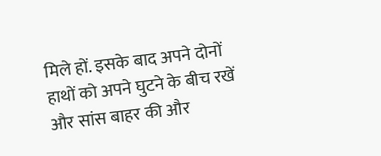मिले हों. इसके बाद अपने दोनों हाथों को अपने घुटने के बीच रखें और सांस बाहर की और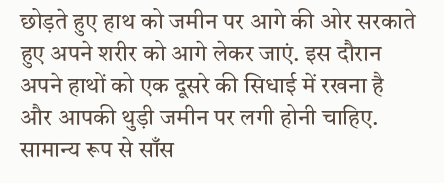छोड़ते हुए हाथ को जमीन पर आगे की ओर सरकाते हुए अपने शरीर को आगे लेकर जाएं. इस दौरान अपने हाथों को एक दूसरे की सिधाई में रखना है और आपकी थुड़ी जमीन पर लगी होनी चाहिए. सामान्य रूप से साँस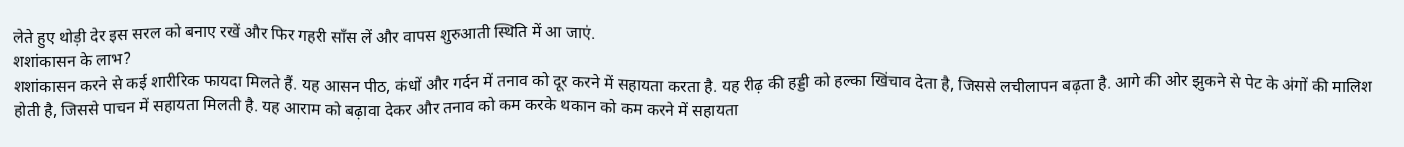लेते हुए थोड़ी देर इस सरल को बनाए रखें और फिर गहरी साँस लें और वापस शुरुआती स्थिति में आ जाएं.
शशांकासन के लाभ?
शशांकासन करने से कई शारीरिक फायदा मिलते हैं. यह आसन पीठ, कंधों और गर्दन में तनाव को दूर करने में सहायता करता है. यह रीढ़ की हड्डी को हल्का खिंचाव देता है, जिससे लचीलापन बढ़ता है. आगे की ओर झुकने से पेट के अंगों की मालिश होती है, जिससे पाचन में सहायता मिलती है. यह आराम को बढ़ावा देकर और तनाव को कम करके थकान को कम करने में सहायता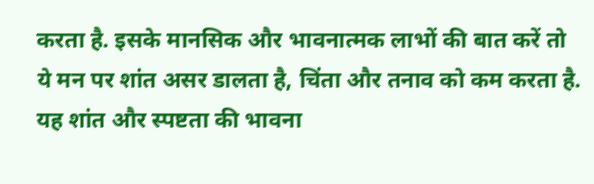करता है. इसके मानसिक और भावनात्मक लाभों की बात करें तो ये मन पर शांत असर डालता है, चिंता और तनाव को कम करता है. यह शांत और स्पष्टता की भावना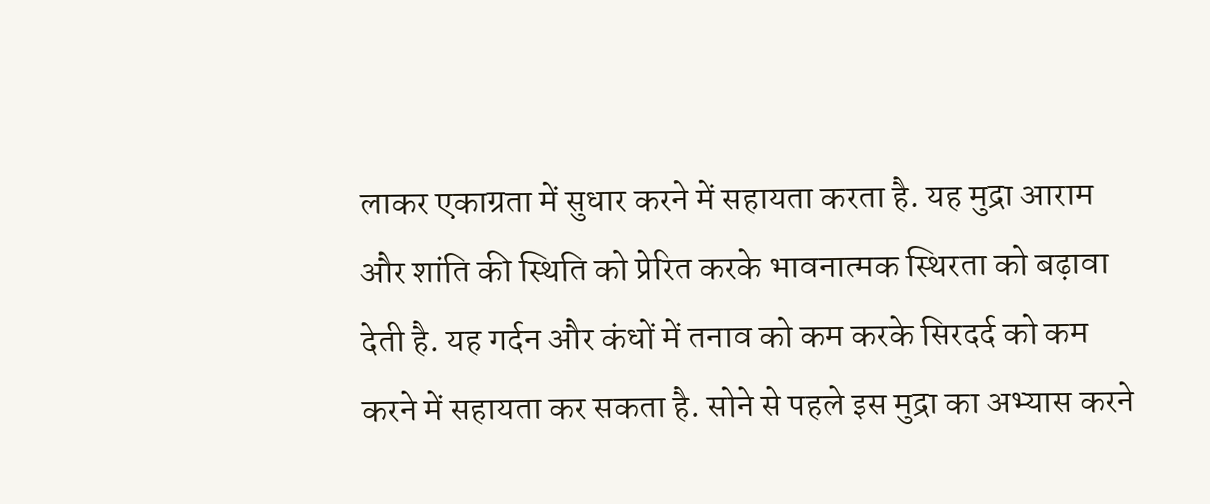लाकर एकाग्रता में सुधार करने में सहायता करता है. यह मुद्रा आराम और शांति की स्थिति को प्रेरित करके भावनात्मक स्थिरता को बढ़ावा देती है. यह गर्दन और कंधों में तनाव को कम करके सिरदर्द को कम करने में सहायता कर सकता है. सोने से पहले इस मुद्रा का अभ्यास करने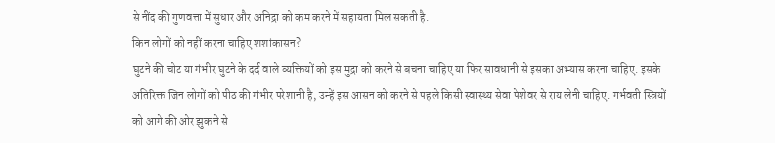से नींद की गुणवत्ता में सुधार और अनिद्रा को कम करने में सहायता मिल सकती है.
किन लोगों को नहीं करना चाहिए शशांकासन?
घुटने की चोट या गंभीर घुटने के दर्द वाले व्यक्तियों को इस मुद्रा को करने से बचना चाहिए या फिर सावधानी से इसका अभ्यास करना चाहिए. इसके अतिरिक्त जिन लोगों को पीठ की गंभीर परेशानी है, उन्हें इस आसन को करने से पहले किसी स्वास्थ्य सेवा पेशेवर से राय लेनी चाहिए. गर्भवती स्त्रियों को आगे की ओर झुकने से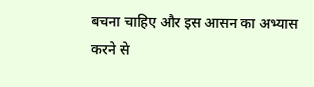बचना चाहिए और इस आसन का अभ्यास करने से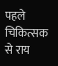पहले चिकित्सक से राय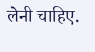लेनी चाहिए.